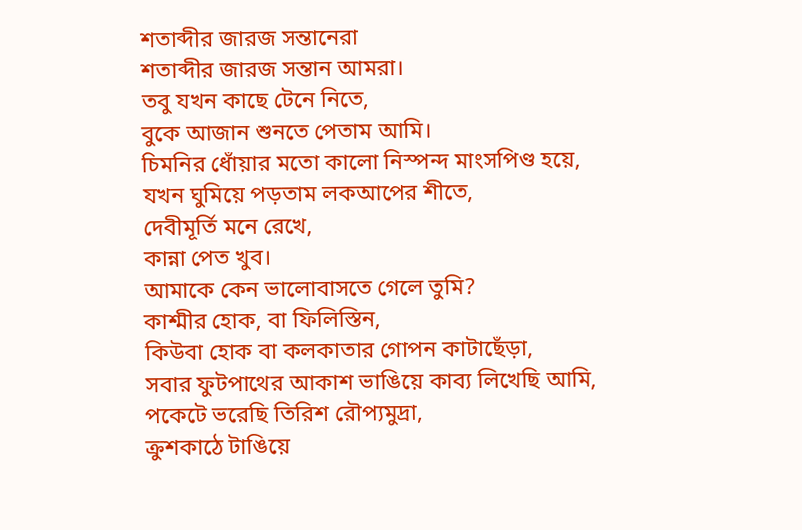শতাব্দীর জারজ সন্তানেরা
শতাব্দীর জারজ সন্তান আমরা।
তবু যখন কাছে টেনে নিতে,
বুকে আজান শুনতে পেতাম আমি।
চিমনির ধোঁয়ার মতো কালো নিস্পন্দ মাংসপিণ্ড হয়ে,
যখন ঘুমিয়ে পড়তাম লকআপের শীতে,
দেবীমূর্তি মনে রেখে,
কান্না পেত খুব।
আমাকে কেন ভালোবাসতে গেলে তুমি?
কাশ্মীর হোক, বা ফিলিস্তিন,
কিউবা হোক বা কলকাতার গোপন কাটাছেঁড়া,
সবার ফুটপাথের আকাশ ভাঙিয়ে কাব্য লিখেছি আমি,
পকেটে ভরেছি তিরিশ রৌপ্যমুদ্রা,
ক্রুশকাঠে টাঙিয়ে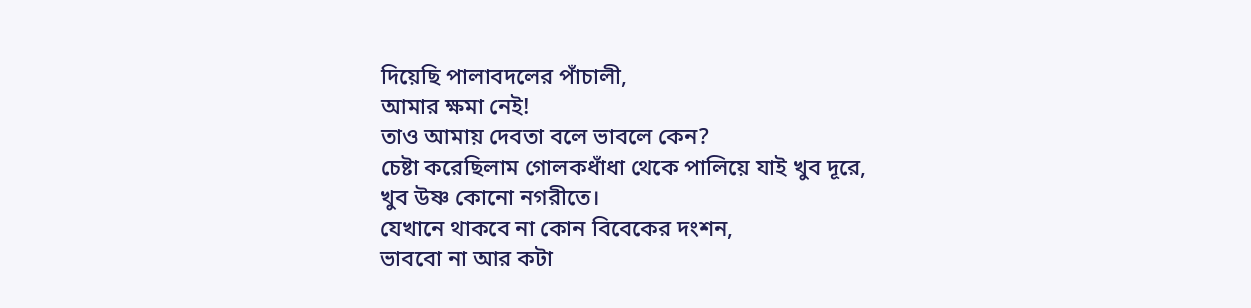দিয়েছি পালাবদলের পাঁচালী,
আমার ক্ষমা নেই!
তাও আমায় দেবতা বলে ভাবলে কেন?
চেষ্টা করেছিলাম গোলকধাঁধা থেকে পালিয়ে যাই খুব দূরে,
খুব উষ্ণ কোনো নগরীতে।
যেখানে থাকবে না কোন বিবেকের দংশন,
ভাববো না আর কটা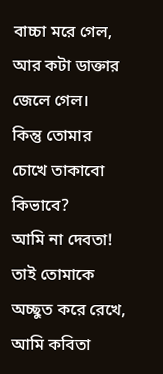বাচ্চা মরে গেল,
আর কটা ডাক্তার জেলে গেল।
কিন্তু তোমার চোখে তাকাবো কিভাবে?
আমি না দেবতা!
তাই তোমাকে অচ্ছুত করে রেখে,
আমি কবিতা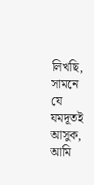লিখছি,
সামনে যে যমদূতই আসুক,
আমি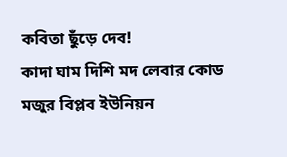কবিতা ছুঁড়ে দেব!
কাদা ঘাম দিশি মদ লেবার কোড মজুর বিপ্লব ইউনিয়ন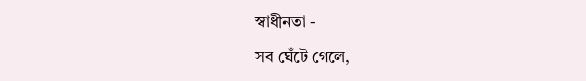স্বাধীনতা -
সব ঘেঁটে গেলে,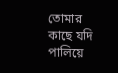তোমার কাছে যদি পালিয়ে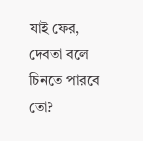যাই ফের,
দেবতা বলে চিনতে পারবে তো?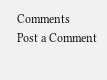Comments
Post a Comment